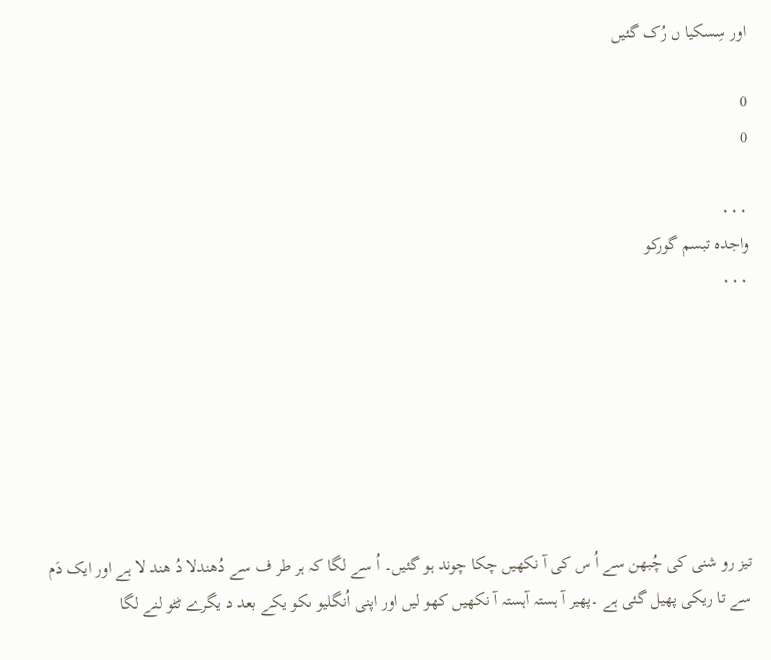اور سِسکیا ں رُک گئیں

0
0

۰۰۰
واجدہ تبسم گورکو
۰۰۰







تیز رو شنی کی چُبھن سے اُ س کی آ نکھیں چکا چوند ہو گئیں۔ اُ سے لگا کہ ہر طر ف سے دُھندلا دُ ھند لا ہے اور ایک دَم سے تا ریکی پھیل گئی ہے ۔پھیر آ ہستہ آہستہ آ نکھیں کھو لیں اور اپنی اُنگلیو ںکو یکے بعد د یگرے ٹٹو لنے لگا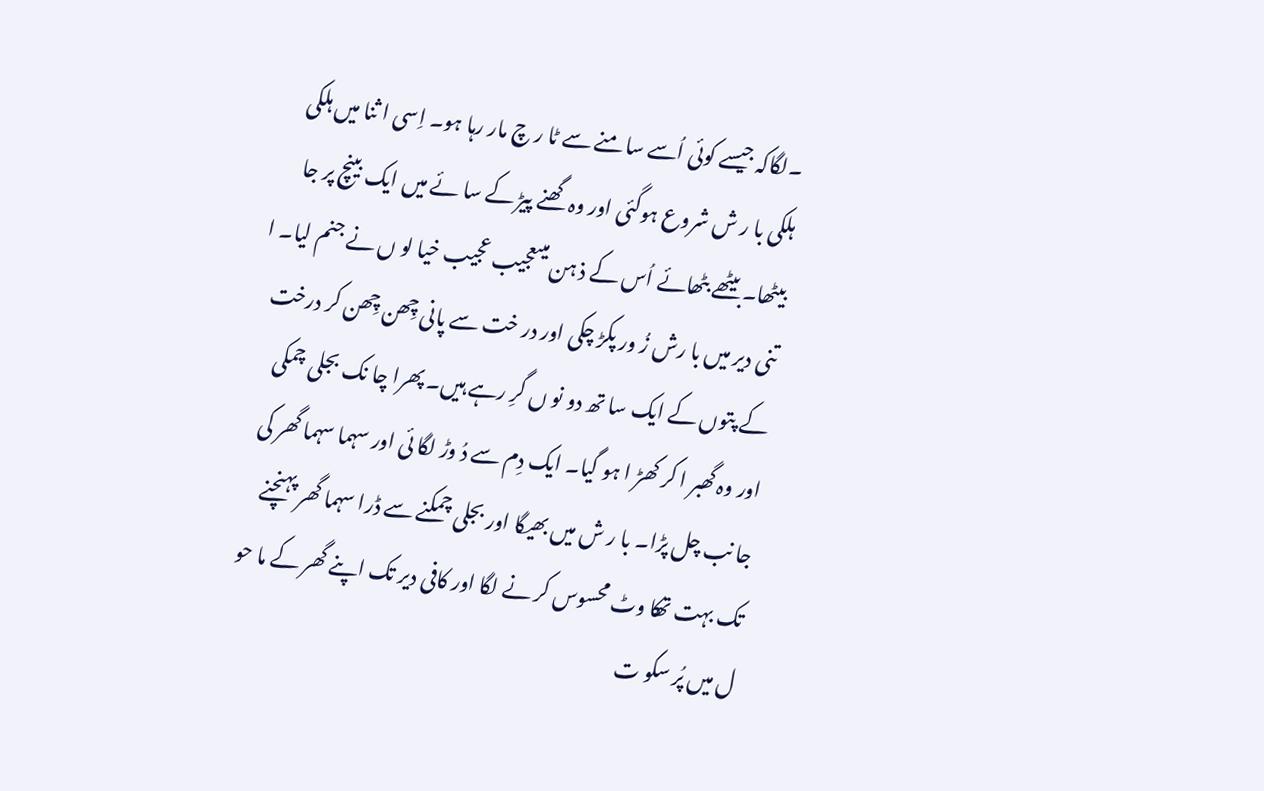۔لگاکہ جیسے کوئی اُسے سا منے سے ٹا ر چ مار رہا ہو۔ اِسی ا ثنا میں ہلکی ہلکی با ر ش شروع ہوگئی اور وہ گھنے پیڑ کے سا ئے میں ایک بینچ پر جا بیٹھا۔بیٹھے بٹھائے اُس کے ذ ہن میںعجیب عجیب خیا لو ں نے جنم لیا۔ ا تنی دیر میں با رش زُ ور پکڑ چکی اور در خت سے پانی چِھن چِھن کر درخت کے پتوں کے ایک سا تھ دو نو ں گرِ رہے ہیں۔ پھرا چا نک بجلی چمکی اور وہ گھبر ا کر کھڑ ا ہو گیا۔ ایک دِم سے دُ وڑ لگا ئی اور سہما سہما گھر کی جا نب چل پڑا۔ با ر ش میں بھیگا اور بجلی چمکنے سے ڈرا سہما گھر پہنچنے تک بہت تھکا وٹ محسوس کر نے لگا اور کافی دیر تک اپنے گھر کے ما حو ل میں پُر سکو ت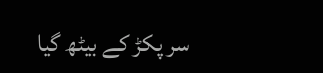سر پکڑ کے بیٹھ گیا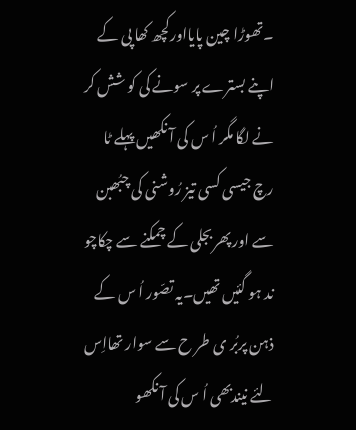۔تھوڑا چین پایااورکچھ کھا پی کے اپنے بسترے پر سونے کی کو شش کر نے لگا مگر اُ س کی آ نکھیں پہلے ٹا رچ جیسی کسی تیز رُوشنی کی چبُھبن سے اور پھربجلی کے چمکنے سے چکاچو ند ہو گئیں تھیں۔یہ تصّور اُ س کے ذہن پربُر ی طر ح سے سوار تھااِس لئے نیندبھی اُ س کی آ نکھو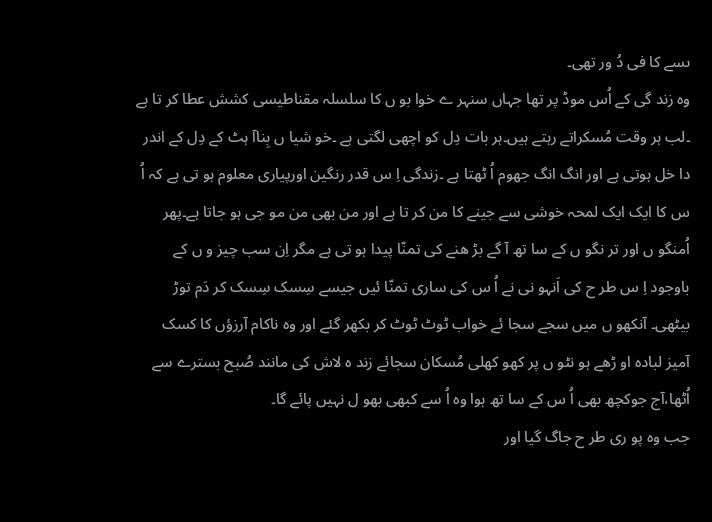ںسے کا فی دُ ور تھی۔
وہ زند گی کے اُس موڈ پر تھا جہاں سنہر ے خوا بو ں کا سلسلہ مقناطیسی کشش عطا کر تا ہے ۔لب ہر وقت مُسکراتے رہتے ہیں۔ہر بات دِل کو اچھی لگتی ہے ۔خو شیا ں بِناآ ہٹ کے دِل کے اندر دا خل ہوتی ہے اور انگ انگ جھوم اُ ٹھتا ہے ۔زندگی اِ س قدر رنگین اورپیاری معلوم ہو تی ہے کہ اُ س کا ایک ایک لمحہ خوشی سے جینے کا من کر تا ہے اور من بھی من مو جی ہو جاتا ہے۔پھر اُمنگو ں اور تر نگو ں کے سا تھ آ گے بڑ ھنے کی تمنّا پیدا ہو تی ہے مگر اِن سب چیز و ں کے باوجود اِ س طر ح کی اَنہو نی نے اُ س کی ساری تمنّا ئیں جیسے سِسک سِسک کر دَم توڑ بیٹھی۔ آنکھو ں میں سجے سجا ئے خواب ٹوٹ ٹوٹ کر بکھر گئے اور وہ ناکام آرزؤں کا کسک آمیز لبادہ او ڑھے ہو نٹو ں پر کھو کھلی مُسکان سجائے زند ہ لاش کی مانند صُبح بسترے سے اُٹھا،آج جوکچھ بھی اُ س کے سا تھ ہوا وہ اُ سے کبھی بھو ل نہیں پائے گا۔
جب وہ پو ری طر ح جاگ گیا اور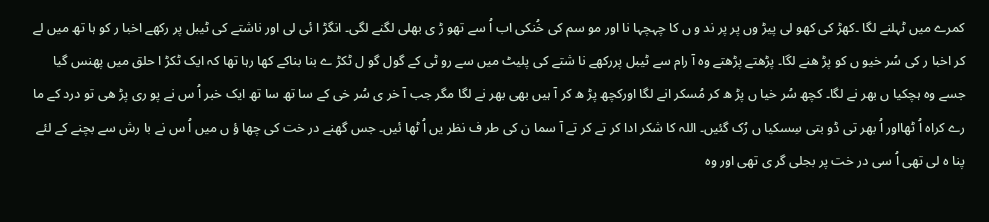کمرے میں ٹہلنے لگا ۔کھڑ کی کھو لی پیڑ وں پر پر ند و ں کا چہچہا نا اور مو سم کی خُنکی اب اُ سے تھو ڑ ی بھلی لگنے لگی۔ انگڑ ا ئی لی اور ناشتے کی ٹیبل پر رکھے اخبا ر کو ہا تھ میں لے کر اخبا ر کی سُر خیو ں کو پڑ ھنے لگا۔ پڑھتے پڑھتے وہ آ رام سے ٹیبل پررکھے نا شتے کی پلیٹ میں سے رو ٹی کے گول گو ل ٹکڑ ے بنا بناکے کھا رہا تھا کہ ایک ٹکڑ ا حلق میں پھنس گیا جسے وہ ہچکیا ں بھر نے لگا۔ کچھ سُر خیا ں پڑ ھ کر مُسکر انے لگا اورکچھ پڑ ھ کر آ ہیں بھی بھر نے لگا مگر جب آ خر ی سُر خی کے سا تھ سا تھ ایک خبر اُ س نے پو ری پڑ ھی تو درد کے ما رے کراہ اُ ٹھااور اُ بھر تی ڈو بتی سِسکیا ں رُک گئیں۔ اللہ کا شکر ادا کر تے کر تے آ سما ن کی طر ف نظر یں اُ ٹھا ئیں۔ جس گھنے در خت کی چھا ؤ ں میں اُ س نے با رش سے بچنے کے لئے پنا ہ لی تھی اُ سی در خت پر بجلی گر ی تھی اور وہ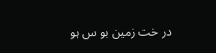در خت زمین بو س ہو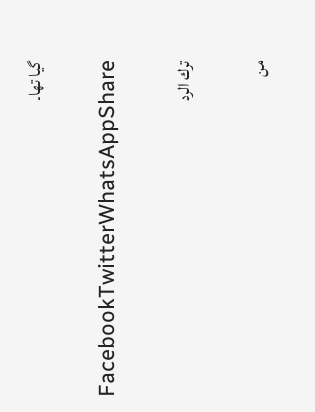گیا تھا۔

FacebookTwitterWhatsAppShare

ترك الرد

من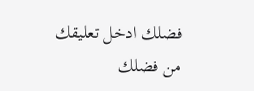فضلك ادخل تعليقك
من فضلك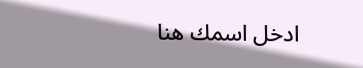ادخل اسمك هنا